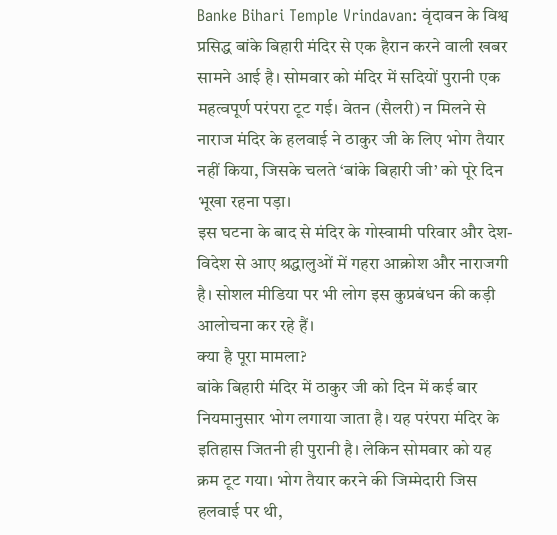Banke Bihari Temple Vrindavan: वृंदावन के विश्व प्रसिद्ध बांके बिहारी मंदिर से एक हैरान करने वाली खबर सामने आई है। सोमवार को मंदिर में सदियों पुरानी एक महत्वपूर्ण परंपरा टूट गई। वेतन (सैलरी) न मिलने से नाराज मंदिर के हलवाई ने ठाकुर जी के लिए भोग तैयार नहीं किया, जिसके चलते ‘बांके बिहारी जी’ को पूरे दिन भूखा रहना पड़ा।
इस घटना के बाद से मंदिर के गोस्वामी परिवार और देश-विदेश से आए श्रद्धालुओं में गहरा आक्रोश और नाराजगी है। सोशल मीडिया पर भी लोग इस कुप्रबंधन की कड़ी आलोचना कर रहे हैं।
क्या है पूरा मामला?
बांके बिहारी मंदिर में ठाकुर जी को दिन में कई बार नियमानुसार भोग लगाया जाता है। यह परंपरा मंदिर के इतिहास जितनी ही पुरानी है। लेकिन सोमवार को यह क्रम टूट गया। भोग तैयार करने की जिम्मेदारी जिस हलवाई पर थी,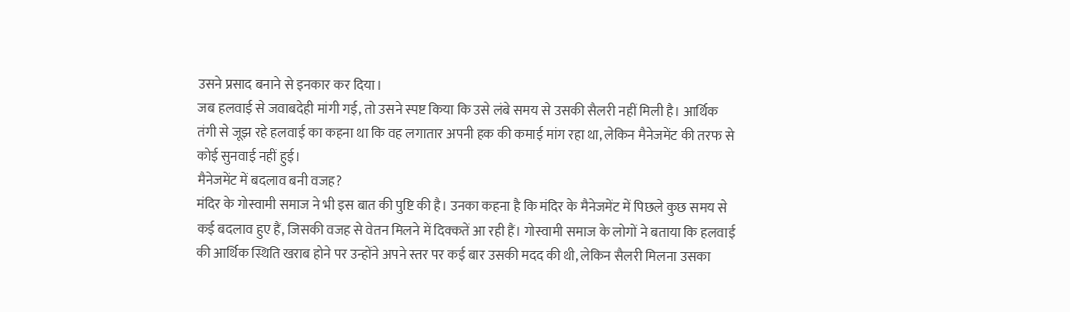उसने प्रसाद बनाने से इनकार कर दिया।
जब हलवाई से जवाबदेही मांगी गई, तो उसने स्पष्ट किया कि उसे लंबे समय से उसकी सैलरी नहीं मिली है। आर्थिक तंगी से जूझ रहे हलवाई का कहना था कि वह लगातार अपनी हक की कमाई मांग रहा था, लेकिन मैनेजमेंट की तरफ से कोई सुनवाई नहीं हुई।
मैनेजमेंट में बदलाव बनी वजह?
मंदिर के गोस्वामी समाज ने भी इस बात की पुष्टि की है। उनका कहना है कि मंदिर के मैनेजमेंट में पिछले कुछ समय से कई बदलाव हुए हैं, जिसकी वजह से वेतन मिलने में दिक्कतें आ रही हैं। गोस्वामी समाज के लोगों ने बताया कि हलवाई की आर्थिक स्थिति खराब होने पर उन्होंने अपने स्तर पर कई बार उसकी मदद की थी, लेकिन सैलरी मिलना उसका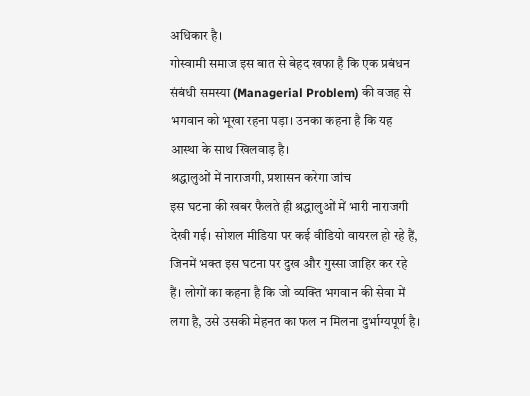अधिकार है।
गोस्वामी समाज इस बात से बेहद खफा है कि एक प्रबंधन संबंधी समस्या (Managerial Problem) की वजह से भगवान को भूखा रहना पड़ा। उनका कहना है कि यह आस्था के साथ खिलवाड़ है।
श्रद्धालुओं में नाराजगी, प्रशासन करेगा जांच
इस घटना की खबर फैलते ही श्रद्धालुओं में भारी नाराजगी देखी गई। सोशल मीडिया पर कई वीडियो वायरल हो रहे हैं, जिनमें भक्त इस घटना पर दुख और गुस्सा जाहिर कर रहे हैं। लोगों का कहना है कि जो व्यक्ति भगवान की सेवा में लगा है, उसे उसकी मेहनत का फल न मिलना दुर्भाग्यपूर्ण है।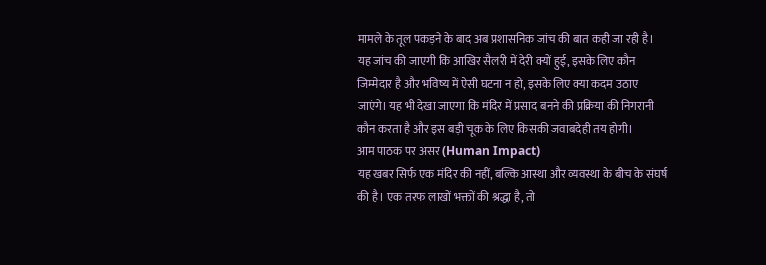मामले के तूल पकड़ने के बाद अब प्रशासनिक जांच की बात कही जा रही है। यह जांच की जाएगी कि आखिर सैलरी में देरी क्यों हुई, इसके लिए कौन जिम्मेदार है और भविष्य में ऐसी घटना न हो, इसके लिए क्या कदम उठाए जाएंगे। यह भी देखा जाएगा कि मंदिर में प्रसाद बनने की प्रक्रिया की निगरानी कौन करता है और इस बड़ी चूक के लिए किसकी जवाबदेही तय होगी।
आम पाठक पर असर (Human Impact)
यह खबर सिर्फ एक मंदिर की नहीं, बल्कि आस्था और व्यवस्था के बीच के संघर्ष की है। एक तरफ लाखों भक्तों की श्रद्धा है, तो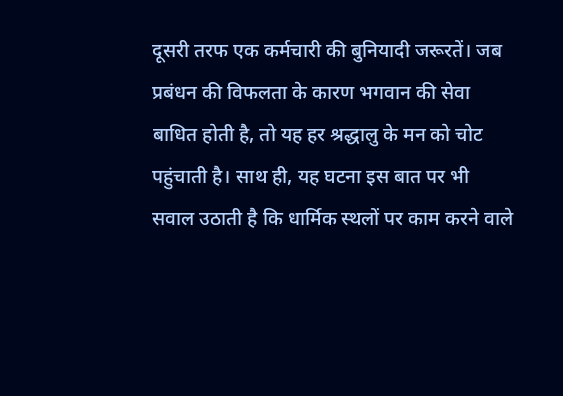दूसरी तरफ एक कर्मचारी की बुनियादी जरूरतें। जब प्रबंधन की विफलता के कारण भगवान की सेवा बाधित होती है, तो यह हर श्रद्धालु के मन को चोट पहुंचाती है। साथ ही, यह घटना इस बात पर भी सवाल उठाती है कि धार्मिक स्थलों पर काम करने वाले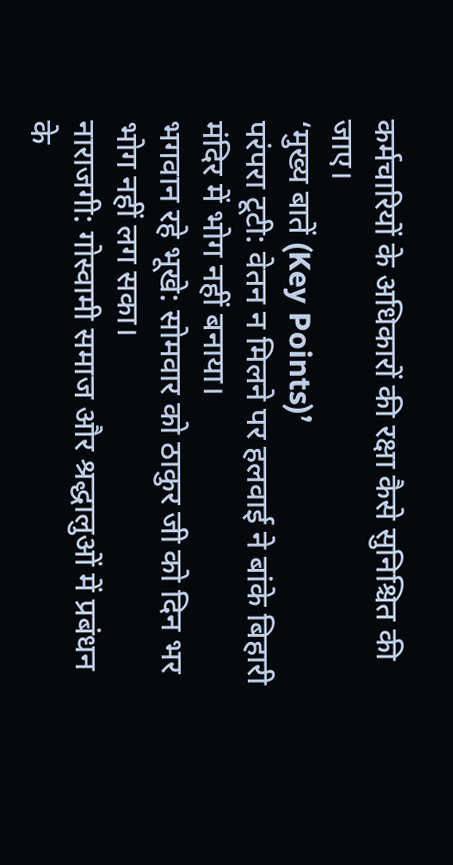कर्मचारियों के अधिकारों की रक्षा कैसे सुनिश्चित की जाए।
‘मुख्य बातें (Key Points)’
परंपरा टूटी: वेतन न मिलने पर हलवाई ने बांके बिहारी मंदिर में भोग नहीं बनाया।
भगवान रहे भूखे: सोमवार को ठाकुर जी को दिन भर भोग नहीं लग सका।
नाराजगी: गोस्वामी समाज और श्रद्धालुओं में प्रबंधन के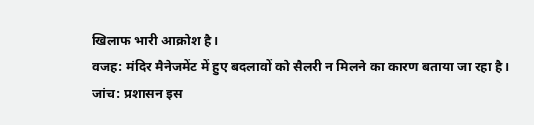खिलाफ भारी आक्रोश है।
वजह: मंदिर मैनेजमेंट में हुए बदलावों को सैलरी न मिलने का कारण बताया जा रहा है।
जांच: प्रशासन इस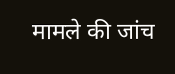मामले की जांच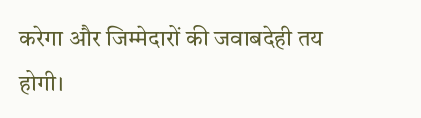करेगा और जिम्मेदारों की जवाबदेही तय होगी।